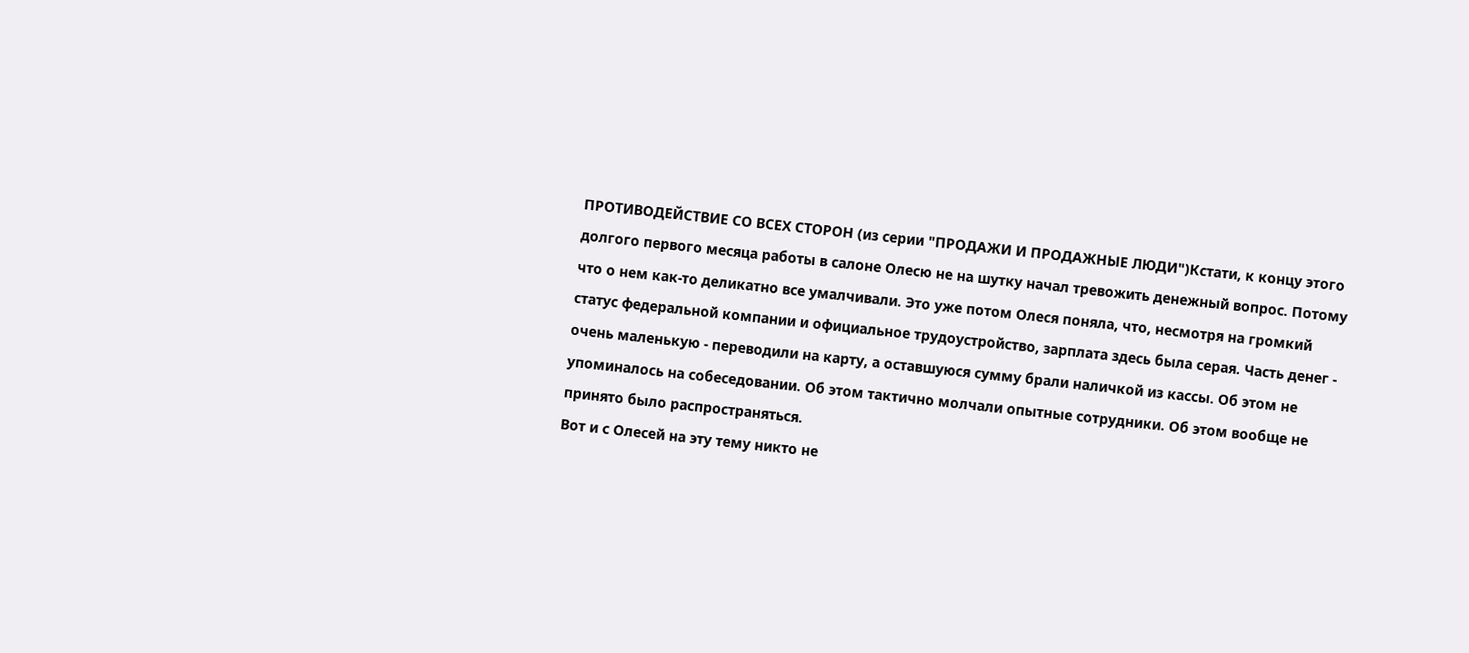ПРОТИВОДЕЙСТВИЕ СО ВСЕХ СТОРОН (из серии "ПРОДАЖИ И ПРОДАЖНЫЕ ЛЮДИ")Кстати, к концу этого долгого первого месяца работы в салоне Олесю не на шутку начал тревожить денежный вопрос. Потому что о нем как-то деликатно все умалчивали. Это уже потом Олеся поняла, что, несмотря на громкий статус федеральной компании и официальное трудоустройство, зарплата здесь была серая. Часть денег - очень маленькую - переводили на карту, а оставшуюся сумму брали наличкой из кассы. Об этом не упоминалось на собеседовании. Об этом тактично молчали опытные сотрудники. Об этом вообще не принято было распространяться.
Вот и с Олесей на эту тему никто не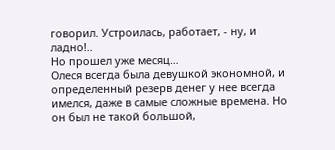говорил. Устроилась, работает, - ну, и ладно!..
Но прошел уже месяц…
Олеся всегда была девушкой экономной, и определенный резерв денег у нее всегда имелся, даже в самые сложные времена. Но он был не такой большой,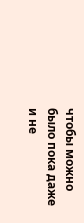чтобы можно было пока даже и не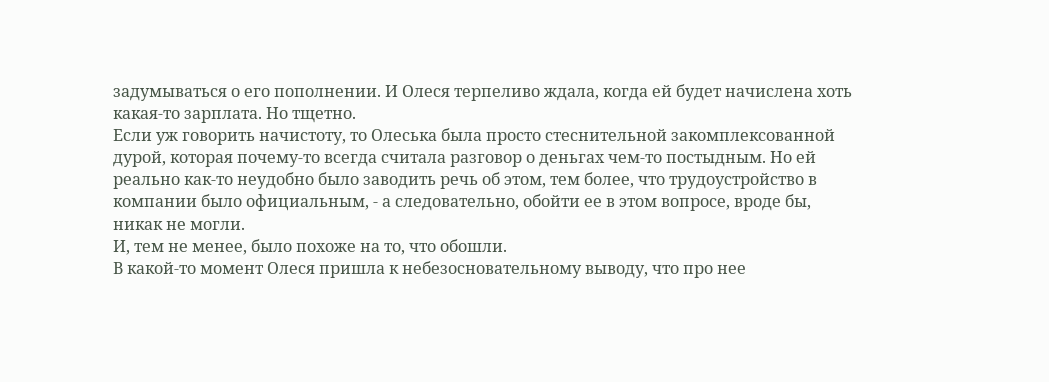задумываться о его пополнении. И Олеся терпеливо ждала, когда ей будет начислена хоть какая-то зарплата. Но тщетно.
Если уж говорить начистоту, то Олеська была просто стеснительной закомплексованной дурой, которая почему-то всегда считала разговор о деньгах чем-то постыдным. Но ей реально как-то неудобно было заводить речь об этом, тем более, что трудоустройство в компании было официальным, - а следовательно, обойти ее в этом вопросе, вроде бы, никак не могли.
И, тем не менее, было похоже на то, что обошли.
В какой-то момент Олеся пришла к небезосновательному выводу, что про нее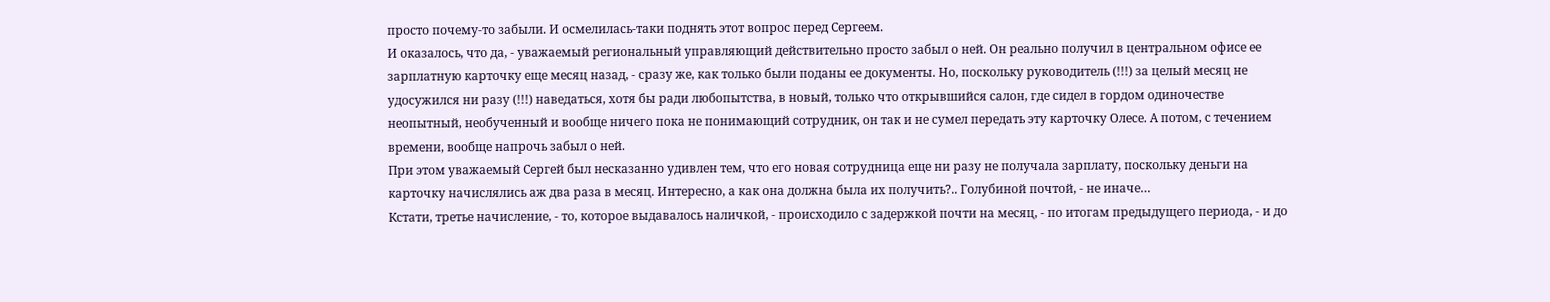просто почему-то забыли. И осмелилась-таки поднять этот вопрос перед Сергеем.
И оказалось, что да, - уважаемый региональный управляющий действительно просто забыл о ней. Он реально получил в центральном офисе ее зарплатную карточку еще месяц назад, - сразу же, как только были поданы ее документы. Но, поскольку руководитель (!!!) за целый месяц не удосужился ни разу (!!!) наведаться, хотя бы ради любопытства, в новый, только что открывшийся салон, где сидел в гордом одиночестве неопытный, необученный и вообще ничего пока не понимающий сотрудник, он так и не сумел передать эту карточку Олесе. А потом, с течением времени, вообще напрочь забыл о ней.
При этом уважаемый Сергей был несказанно удивлен тем, что его новая сотрудница еще ни разу не получала зарплату, поскольку деньги на карточку начислялись аж два раза в месяц. Интересно, а как она должна была их получить?.. Голубиной почтой, - не иначе…
Кстати, третье начисление, - то, которое выдавалось наличкой, - происходило с задержкой почти на месяц, - по итогам предыдущего периода, - и до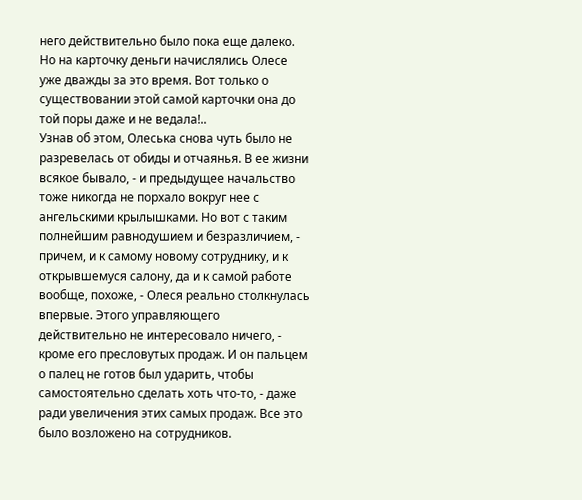него действительно было пока еще далеко. Но на карточку деньги начислялись Олесе уже дважды за это время. Вот только о существовании этой самой карточки она до той поры даже и не ведала!..
Узнав об этом, Олеська снова чуть было не разревелась от обиды и отчаянья. В ее жизни всякое бывало, - и предыдущее начальство тоже никогда не порхало вокруг нее с ангельскими крылышками. Но вот с таким полнейшим равнодушием и безразличием, - причем, и к самому новому сотруднику, и к открывшемуся салону, да и к самой работе вообще, похоже, - Олеся реально столкнулась впервые. Этого управляющего действительно не интересовало ничего, - кроме его пресловутых продаж. И он пальцем о палец не готов был ударить, чтобы самостоятельно сделать хоть что-то, - даже ради увеличения этих самых продаж. Все это было возложено на сотрудников.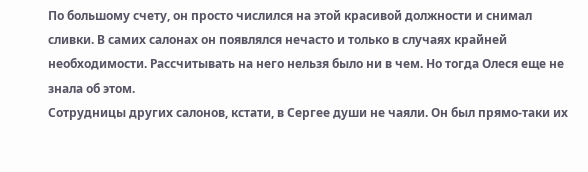По большому счету, он просто числился на этой красивой должности и снимал сливки. В самих салонах он появлялся нечасто и только в случаях крайней необходимости. Рассчитывать на него нельзя было ни в чем. Но тогда Олеся еще не знала об этом.
Сотрудницы других салонов, кстати, в Сергее души не чаяли. Он был прямо-таки их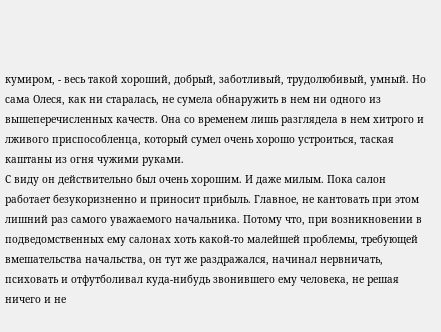кумиром, - весь такой хороший, добрый, заботливый, трудолюбивый, умный. Но сама Олеся, как ни старалась, не сумела обнаружить в нем ни одного из вышеперечисленных качеств. Она со временем лишь разглядела в нем хитрого и лживого приспособленца, который сумел очень хорошо устроиться, таская каштаны из огня чужими руками.
С виду он действительно был очень хорошим. И даже милым. Пока салон работает безукоризненно и приносит прибыль. Главное, не кантовать при этом лишний раз самого уважаемого начальника. Потому что, при возникновении в подведомственных ему салонах хоть какой-то малейшей проблемы, требующей вмешательства начальства, он тут же раздражался, начинал нервничать, психовать и отфутболивал куда-нибудь звонившего ему человека, не решая ничего и не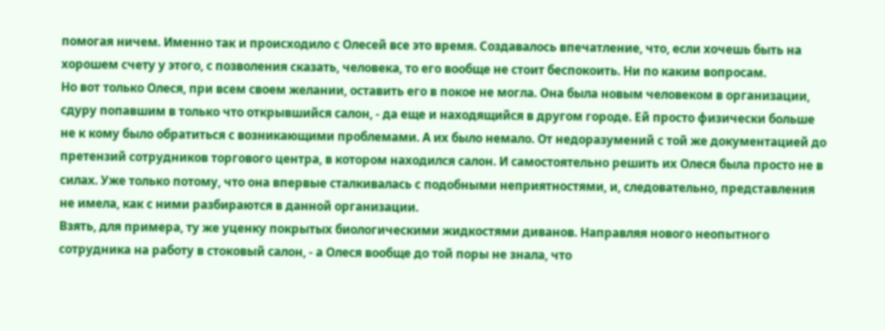помогая ничем. Именно так и происходило с Олесей все это время. Создавалось впечатление, что, если хочешь быть на хорошем счету у этого, с позволения сказать, человека, то его вообще не стоит беспокоить. Ни по каким вопросам.
Но вот только Олеся, при всем своем желании, оставить его в покое не могла. Она была новым человеком в организации, сдуру попавшим в только что открывшийся салон, - да еще и находящийся в другом городе. Ей просто физически больше не к кому было обратиться с возникающими проблемами. А их было немало. От недоразумений с той же документацией до претензий сотрудников торгового центра, в котором находился салон. И самостоятельно решить их Олеся была просто не в силах. Уже только потому, что она впервые сталкивалась с подобными неприятностями, и, следовательно, представления не имела, как с ними разбираются в данной организации.
Взять, для примера, ту же уценку покрытых биологическими жидкостями диванов. Направляя нового неопытного сотрудника на работу в стоковый салон, - а Олеся вообще до той поры не знала, что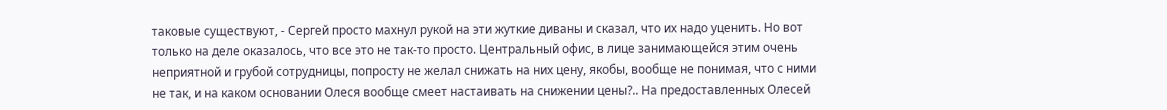таковые существуют, - Сергей просто махнул рукой на эти жуткие диваны и сказал, что их надо уценить. Но вот только на деле оказалось, что все это не так-то просто. Центральный офис, в лице занимающейся этим очень неприятной и грубой сотрудницы, попросту не желал снижать на них цену, якобы, вообще не понимая, что с ними не так, и на каком основании Олеся вообще смеет настаивать на снижении цены?.. На предоставленных Олесей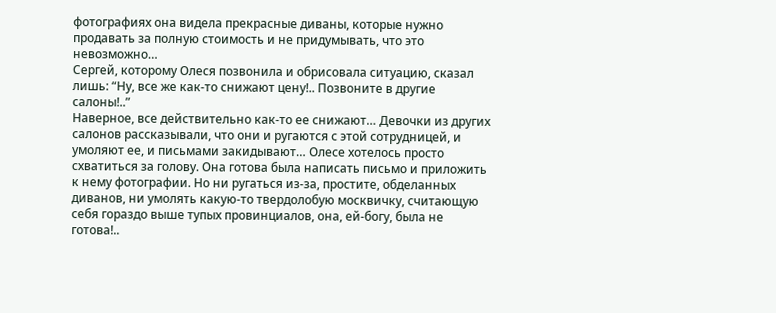фотографиях она видела прекрасные диваны, которые нужно продавать за полную стоимость и не придумывать, что это невозможно…
Сергей, которому Олеся позвонила и обрисовала ситуацию, сказал лишь: “Ну, все же как-то снижают цену!.. Позвоните в другие салоны!..”
Наверное, все действительно как-то ее снижают… Девочки из других салонов рассказывали, что они и ругаются с этой сотрудницей, и умоляют ее, и письмами закидывают… Олесе хотелось просто схватиться за голову. Она готова была написать письмо и приложить к нему фотографии. Но ни ругаться из-за, простите, обделанных диванов, ни умолять какую-то твердолобую москвичку, считающую себя гораздо выше тупых провинциалов, она, ей-богу, была не готова!..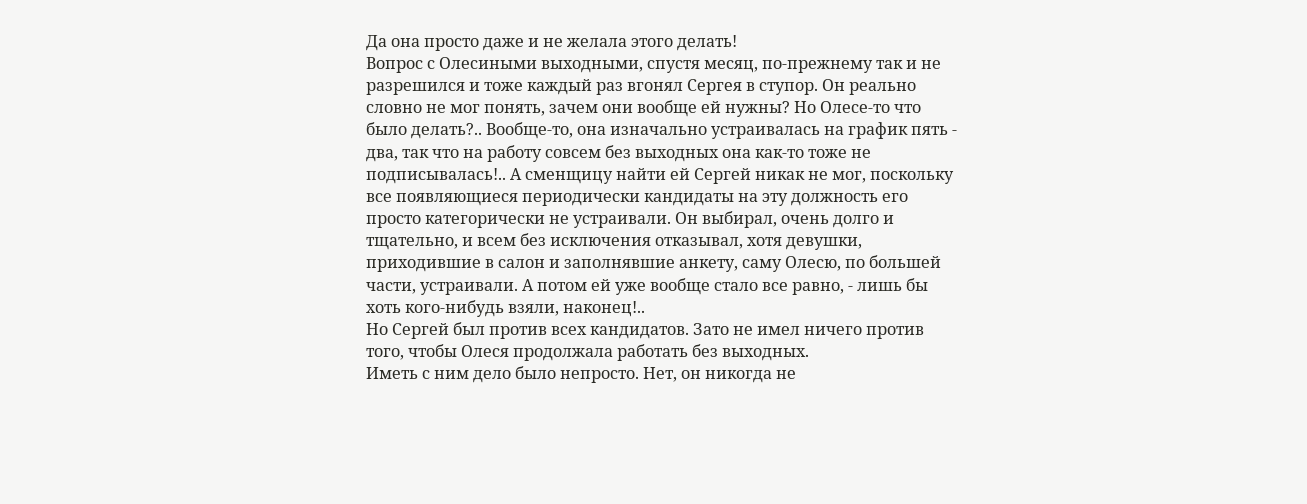Да она просто даже и не желала этого делать!
Вопрос с Олесиными выходными, спустя месяц, по-прежнему так и не разрешился и тоже каждый раз вгонял Сергея в ступор. Он реально словно не мог понять, зачем они вообще ей нужны? Но Олесе-то что было делать?.. Вообще-то, она изначально устраивалась на график пять - два, так что на работу совсем без выходных она как-то тоже не подписывалась!.. А сменщицу найти ей Сергей никак не мог, поскольку все появляющиеся периодически кандидаты на эту должность его просто категорически не устраивали. Он выбирал, очень долго и тщательно, и всем без исключения отказывал, хотя девушки, приходившие в салон и заполнявшие анкету, саму Олесю, по большей части, устраивали. А потом ей уже вообще стало все равно, - лишь бы хоть кого-нибудь взяли, наконец!..
Но Сергей был против всех кандидатов. Зато не имел ничего против того, чтобы Олеся продолжала работать без выходных.
Иметь с ним дело было непросто. Нет, он никогда не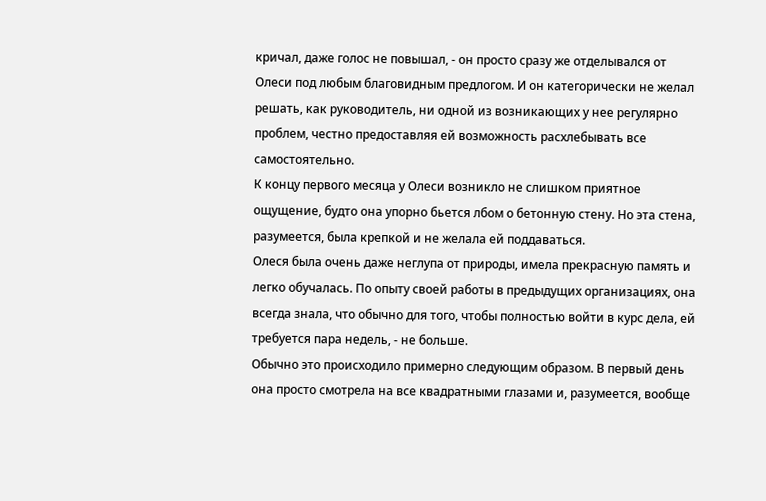кричал, даже голос не повышал, - он просто сразу же отделывался от Олеси под любым благовидным предлогом. И он категорически не желал решать, как руководитель, ни одной из возникающих у нее регулярно проблем, честно предоставляя ей возможность расхлебывать все самостоятельно.
К концу первого месяца у Олеси возникло не слишком приятное ощущение, будто она упорно бьется лбом о бетонную стену. Но эта стена, разумеется, была крепкой и не желала ей поддаваться.
Олеся была очень даже неглупа от природы, имела прекрасную память и легко обучалась. По опыту своей работы в предыдущих организациях, она всегда знала, что обычно для того, чтобы полностью войти в курс дела, ей требуется пара недель, - не больше.
Обычно это происходило примерно следующим образом. В первый день она просто смотрела на все квадратными глазами и, разумеется, вообще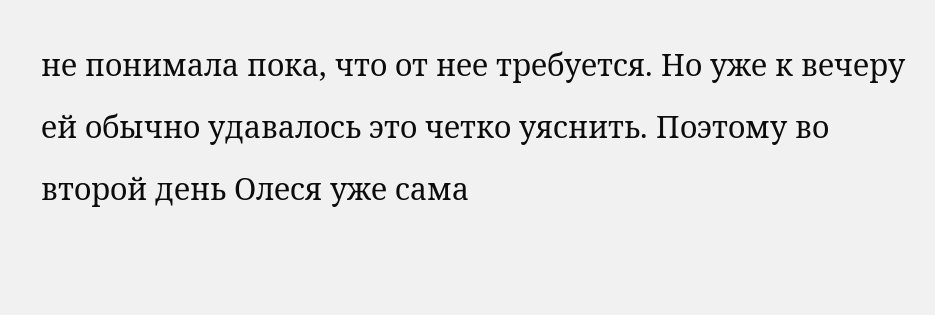не понимала пока, что от нее требуется. Но уже к вечеру ей обычно удавалось это четко уяснить. Поэтому во второй день Олеся уже сама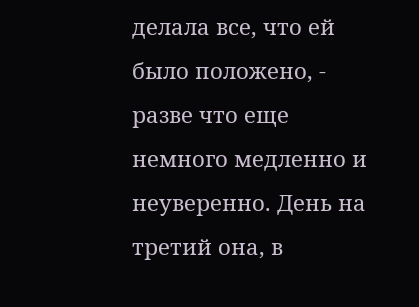делала все, что ей было положено, - разве что еще немного медленно и неуверенно. День на третий она, в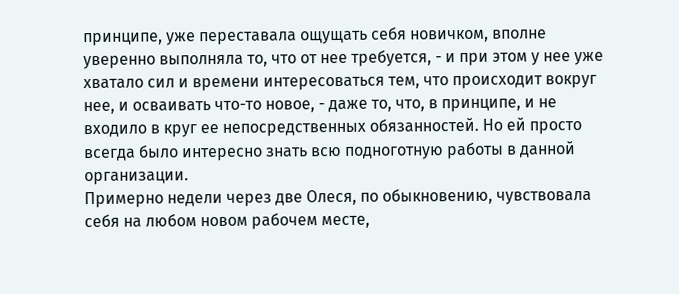принципе, уже переставала ощущать себя новичком, вполне уверенно выполняла то, что от нее требуется, - и при этом у нее уже хватало сил и времени интересоваться тем, что происходит вокруг нее, и осваивать что-то новое, - даже то, что, в принципе, и не входило в круг ее непосредственных обязанностей. Но ей просто всегда было интересно знать всю подноготную работы в данной организации.
Примерно недели через две Олеся, по обыкновению, чувствовала себя на любом новом рабочем месте,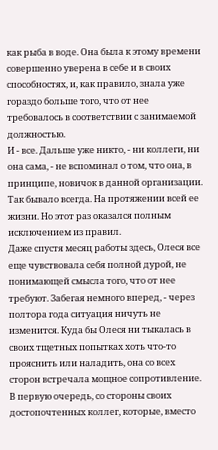как рыба в воде. Она была к этому времени совершенно уверена в себе и в своих способностях, и, как правило, знала уже гораздо больше того, что от нее требовалось в соответствии с занимаемой должностью.
И - все. Дальше уже никто, - ни коллеги, ни она сама, - не вспоминал о том, что она, в принципе, новичок в данной организации.
Так бывало всегда. На протяжении всей ее жизни. Но этот раз оказался полным исключением из правил.
Даже спустя месяц работы здесь, Олеся все еще чувствовала себя полной дурой, не понимающей смысла того, что от нее требуют. Забегая немного вперед, - через полтора года ситуация ничуть не изменится. Куда бы Олеся ни тыкалась в своих тщетных попытках хоть что-то прояснить или наладить, она со всех сторон встречала мощное сопротивление. В первую очередь, со стороны своих достопочтенных коллег, которые, вместо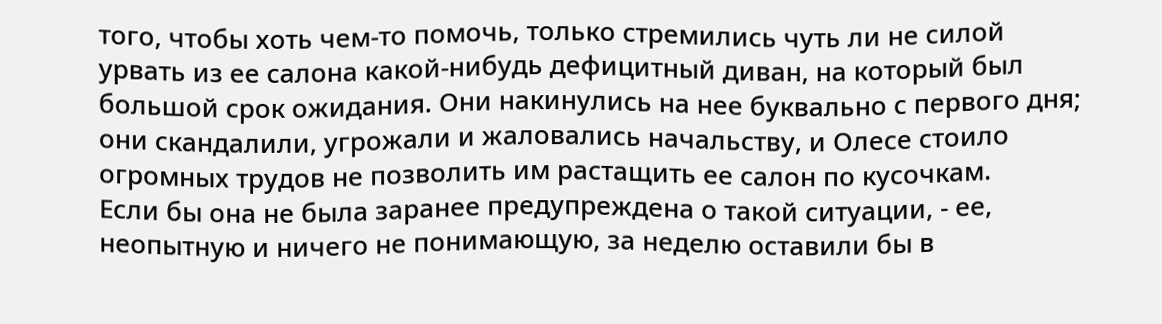того, чтобы хоть чем-то помочь, только стремились чуть ли не силой урвать из ее салона какой-нибудь дефицитный диван, на который был большой срок ожидания. Они накинулись на нее буквально с первого дня; они скандалили, угрожали и жаловались начальству, и Олесе стоило огромных трудов не позволить им растащить ее салон по кусочкам.
Если бы она не была заранее предупреждена о такой ситуации, - ее, неопытную и ничего не понимающую, за неделю оставили бы в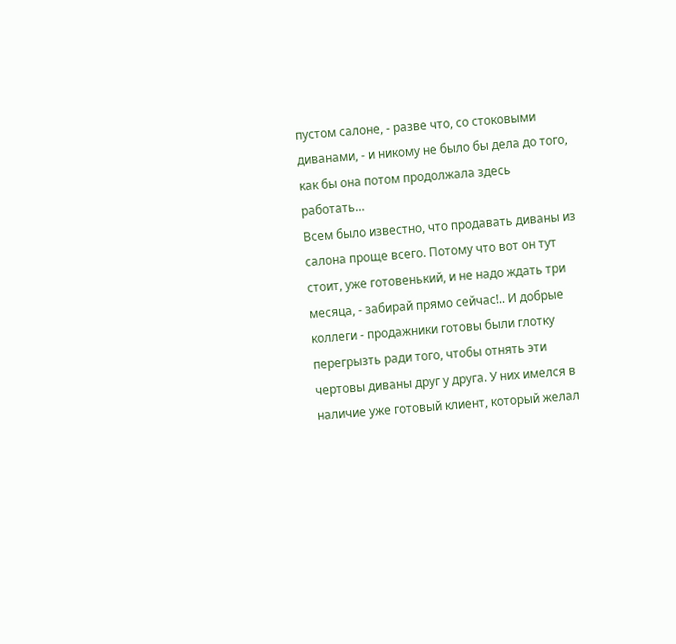пустом салоне, - разве что, со стоковыми диванами, - и никому не было бы дела до того, как бы она потом продолжала здесь работать…
Всем было известно, что продавать диваны из салона проще всего. Потому что вот он тут стоит, уже готовенький, и не надо ждать три месяца, - забирай прямо сейчас!.. И добрые коллеги - продажники готовы были глотку перегрызть ради того, чтобы отнять эти чертовы диваны друг у друга. У них имелся в наличие уже готовый клиент, который желал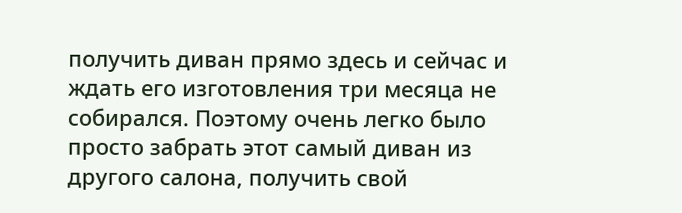получить диван прямо здесь и сейчас и ждать его изготовления три месяца не собирался. Поэтому очень легко было просто забрать этот самый диван из другого салона, получить свой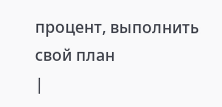процент, выполнить свой план
|